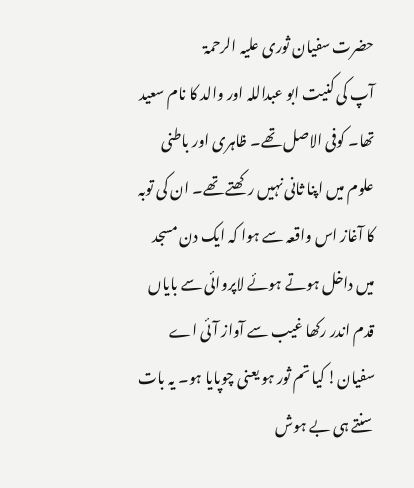حضرت سفیان ثوری علیہ الرحمۃ
آپ کی کنیت ابو عبداللہ اور والد کا نام سعید تھا۔ کوفی الاصل تھے۔ ظاہری اور باطنی علوم میں اپنا ثانی نہیں رکھتے تھے۔ ان کی توبہ کا آغاز اس واقعہ سے ہوا کہ ایک دن مسجد میں داخل ہوتے ہوئے لاپروائی سے بایاں قدم اندر رکھا غیب سے آواز آئی اے سفیان! کیا تم ثور ہو یعنی چوپایا ہو۔ یہ بات سنتے ہی بے ہوش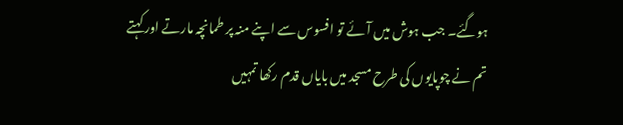ہوگئے۔ جب ہوش میں آئے تو افسوس سے اپنے منہ پر طمانچہ مارتے اور کہتے تم نے چوپایوں کی طرح مسجد میں بایاں قدم رکھا تمہیں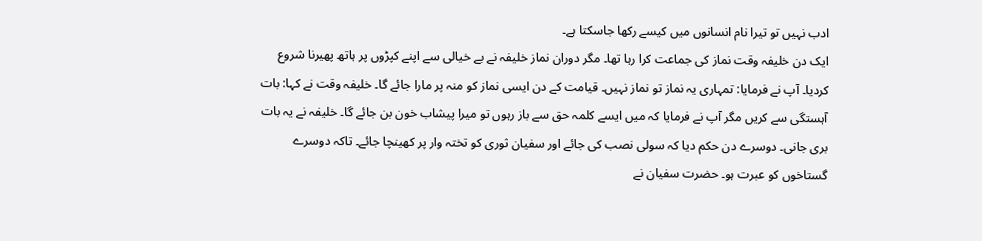ادب نہیں تو تیرا نام انسانوں میں کیسے رکھا جاسکتا ہے۔
ایک دن خلیفہ وقت نماز کی جماعت کرا رہا تھا۔ مگر دوران نماز خلیفہ نے بے خیالی سے اپنے کپڑوں پر ہاتھ پھیرنا شروع کردیا۔ آپ نے فرمایا: تمہاری یہ نماز تو نماز نہیں۔ قیامت کے دن ایسی نماز کو منہ پر مارا جائے گا۔ خلیفہ وقت نے کہا: بات آہستگی سے کریں مگر آپ نے فرمایا کہ میں ایسے کلمہ حق سے باز رہوں تو میرا پیشاب خون بن جائے گا۔ خلیفہ نے یہ بات بری جانی۔ دوسرے دن حکم دیا کہ سولی نصب کی جائے اور سفیان ثوری کو تختہ وار پر کھینچا جائے۔ تاکہ دوسرے گستاخوں کو عبرت ہو۔ حضرت سفیان نے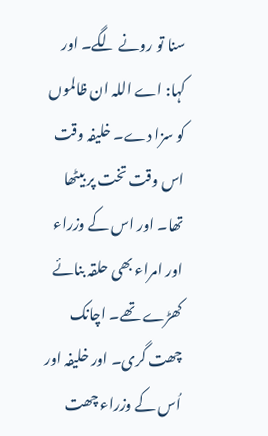سنا تو رونے لگے۔ اور کہا: اے اللہ ان ظالموں کو سزا دے۔ خلیفہ وقت اس وقت تخت پر بیٹھا تھا۔ اور اس کے وزراء اور امراء بھی حلقہ بنائے کھڑے تھے۔ اچانک چھت گری۔ اور خلیفہ اور اُس کے وزراء چھت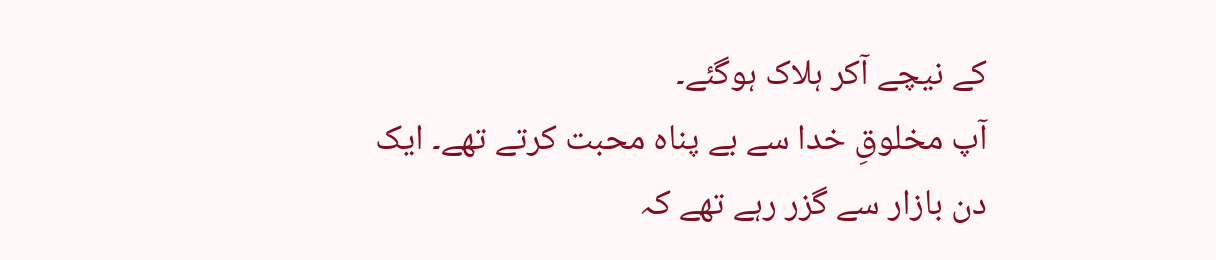کے نیچے آکر ہلاک ہوگئے۔
آپ مخلوقِ خدا سے بے پناہ محبت کرتے تھے۔ ایک دن بازار سے گزر رہے تھے کہ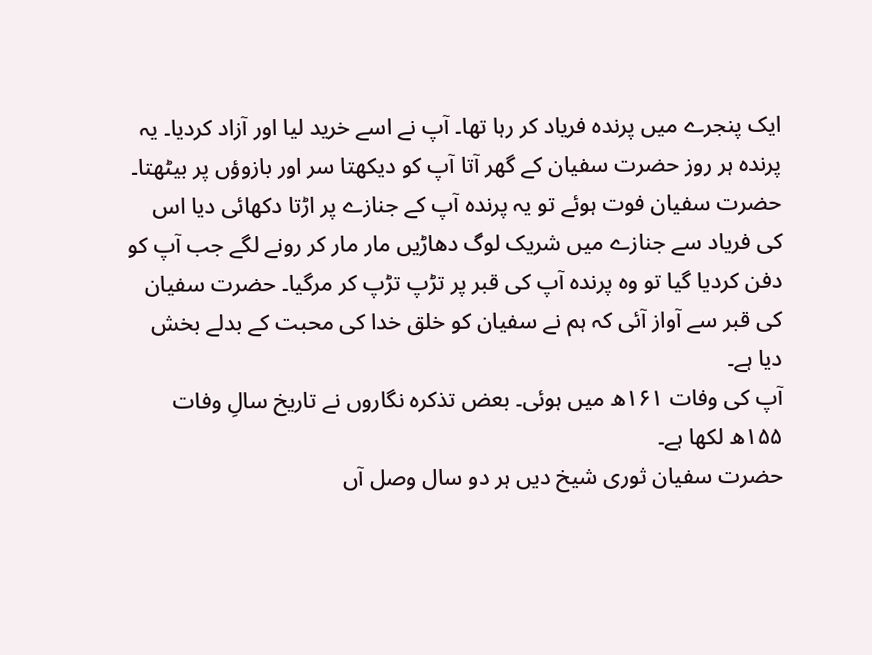ایک پنجرے میں پرندہ فریاد کر رہا تھا۔ آپ نے اسے خرید لیا اور آزاد کردیا۔ یہ پرندہ ہر روز حضرت سفیان کے گھر آتا آپ کو دیکھتا سر اور بازوؤں پر بیٹھتا۔ حضرت سفیان فوت ہوئے تو یہ پرندہ آپ کے جنازے پر اڑتا دکھائی دیا اس کی فریاد سے جنازے میں شریک لوگ دھاڑیں مار مار کر رونے لگے جب آپ کو دفن کردیا گیا تو وہ پرندہ آپ کی قبر پر تڑپ تڑپ کر مرگیا۔ حضرت سفیان کی قبر سے آواز آئی کہ ہم نے سفیان کو خلق خدا کی محبت کے بدلے بخش دیا ہے۔
آپ کی وفات ۱۶۱ھ میں ہوئی۔ بعض تذکرہ نگاروں نے تاریخ سالِ وفات ۱۵۵ھ لکھا ہے۔
حضرت سفیان ثوری شیخ دیں ہر دو سال وصل آں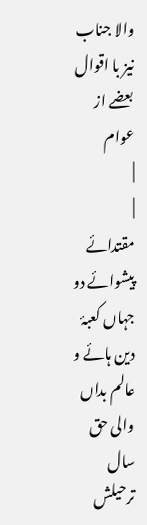والا جناب نیز با اقوال بعضے از عوام
|
|
مقتدائے پیشوائے دو جہاں کعبۂ دین ہائے و عالم بداں والی حق سال ترحیلش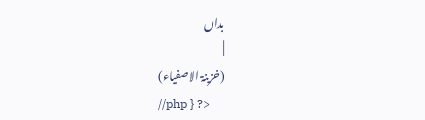بداں
|
(خزینۃ الاصفیاء)
//php } ?>